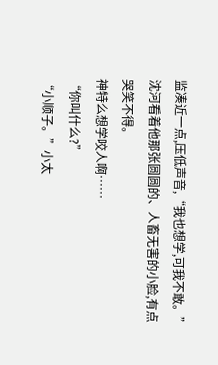监凑近一点,压低声音,“我也想学,可我不敢。”
沈河看着他那张圆圆的、人畜无害的小脸,有点哭笑不得。
神特么想学咬人啊……
“你叫什么?”
“小顺子。”小太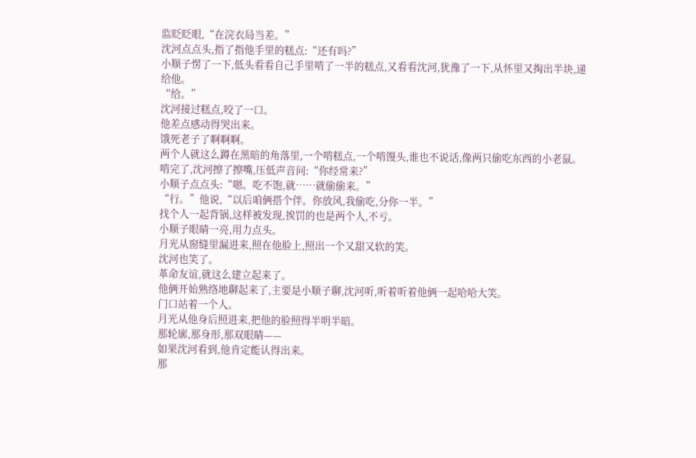监眨眨眼,“在浣衣局当差。”
沈河点点头,指了指他手里的糕点:“还有吗?”
小顺子愣了一下,低头看看自己手里啃了一半的糕点,又看看沈河,犹豫了一下,从怀里又掏出半块,递给他。
“给。”
沈河接过糕点,咬了一口。
他差点感动得哭出来。
饿死老子了啊啊啊。
两个人就这么蹲在黑暗的角落里,一个啃糕点,一个啃馒头,谁也不说话,像两只偷吃东西的小老鼠。
啃完了,沈河擦了擦嘴,压低声音问:“你经常来?”
小顺子点点头:“嗯。吃不饱,就……就偷偷来。”
“行。”他说,“以后咱俩搭个伴。你放风,我偷吃,分你一半。”
找个人一起背锅,这样被发现,挨罚的也是两个人,不亏。
小顺子眼睛一亮,用力点头。
月光从窗缝里漏进来,照在他脸上,照出一个又甜又软的笑。
沈河也笑了。
革命友谊,就这么建立起来了。
他俩开始熟络地聊起来了,主要是小顺子聊,沈河听,听着听着他俩一起哈哈大笑。
门口站着一个人。
月光从他身后照进来,把他的脸照得半明半暗。
那轮廓,那身形,那双眼睛——
如果沈河看到,他肯定能认得出来。
那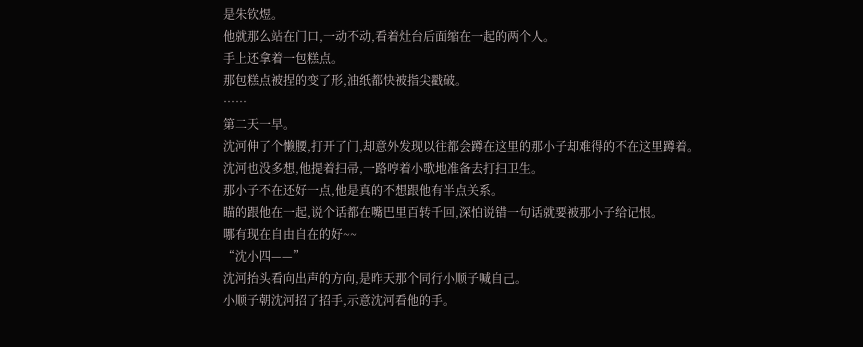是朱钦煜。
他就那么站在门口,一动不动,看着灶台后面缩在一起的两个人。
手上还拿着一包糕点。
那包糕点被捏的变了形,油纸都快被指尖戳破。
……
第二天一早。
沈河伸了个懒腰,打开了门,却意外发现以往都会蹲在这里的那小子却难得的不在这里蹲着。
沈河也没多想,他提着扫帚,一路哼着小歌地准备去打扫卫生。
那小子不在还好一点,他是真的不想跟他有半点关系。
瞄的跟他在一起,说个话都在嘴巴里百转千回,深怕说错一句话就要被那小子给记恨。
哪有现在自由自在的好~~
“沈小四——”
沈河抬头看向出声的方向,是昨天那个同行小顺子喊自己。
小顺子朝沈河招了招手,示意沈河看他的手。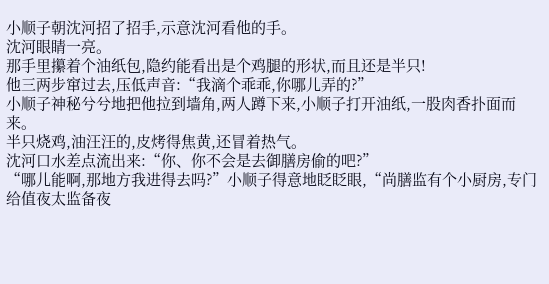小顺子朝沈河招了招手,示意沈河看他的手。
沈河眼睛一亮。
那手里攥着个油纸包,隐约能看出是个鸡腿的形状,而且还是半只!
他三两步窜过去,压低声音:“我滴个乖乖,你哪儿弄的?”
小顺子神秘兮兮地把他拉到墙角,两人蹲下来,小顺子打开油纸,一股肉香扑面而来。
半只烧鸡,油汪汪的,皮烤得焦黄,还冒着热气。
沈河口水差点流出来:“你、你不会是去御膳房偷的吧?”
“哪儿能啊,那地方我进得去吗?”小顺子得意地眨眨眼,“尚膳监有个小厨房,专门给值夜太监备夜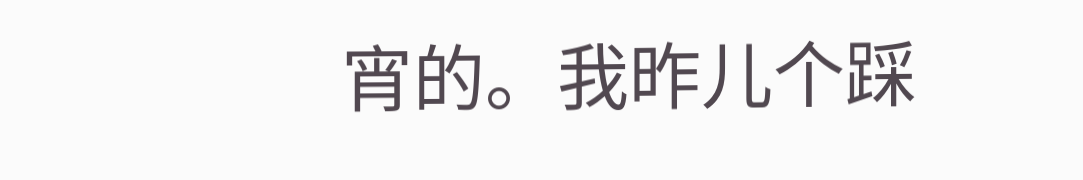宵的。我昨儿个踩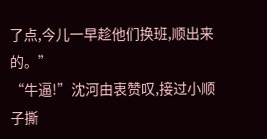了点,今儿一早趁他们换班,顺出来的。”
“牛逼!”沈河由衷赞叹,接过小顺子撕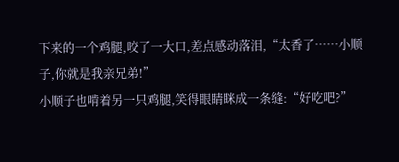下来的一个鸡腿,咬了一大口,差点感动落泪,“太香了……小顺子,你就是我亲兄弟!”
小顺子也啃着另一只鸡腿,笑得眼睛眯成一条缝:“好吃吧?”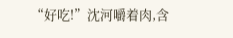“好吃!”沈河嚼着肉,含